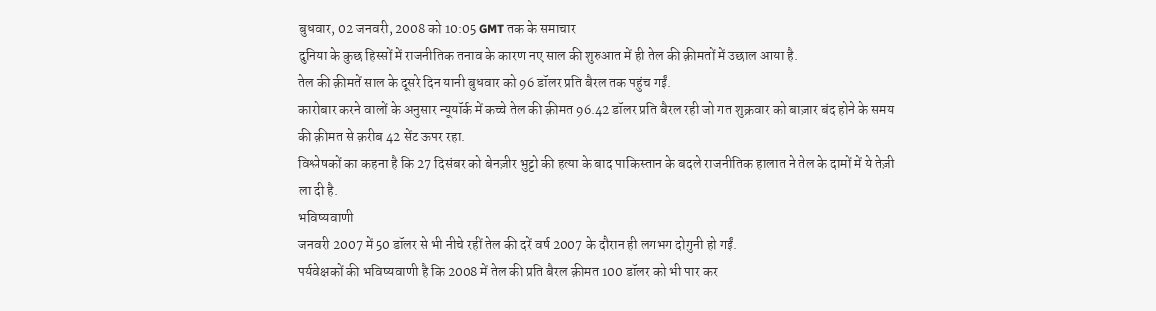बुधवार, 02 जनवरी, 2008 को 10:05 GMT तक के समाचार
दुनिया के कुछ हिस्सों में राजनीतिक तनाव के कारण नए साल की शुरुआत में ही तेल की क़ीमतों में उछाल आया है.
तेल की क़ीमतें साल के दूसरे दिन यानी बुधवार को 96 डॉलर प्रति बैरल तक पहुंच गईं.
कारोबार करने वालों के अनुसार न्यूयॉर्क में कच्चे तेल की क़ीमत 96.42 डॉलर प्रति बैरल रही जो गत शुक्रवार को बाज़ार बंद होने के समय की क़ीमत से क़रीब 42 सेंट ऊपर रहा.
विश्लेषकों का कहना है कि 27 दिसंबर को बेनज़ीर भुट्टो की हत्या के बाद पाकिस्तान के बदले राजनीतिक हालात ने तेल के दामों में ये तेज़ी ला दी है.
भविष्यवाणी
जनवरी 2007 में 50 डॉलर से भी नीचे रहीं तेल की दरें वर्ष 2007 के दौरान ही लगभग दोगुनी हो गईं.
पर्यवेक्षकों की भविष्यवाणी है कि 2008 में तेल की प्रति बैरल क़ीमत 100 डॉलर को भी पार कर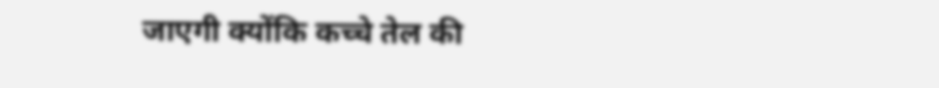जाएगी क्योंकि कच्चे तेल की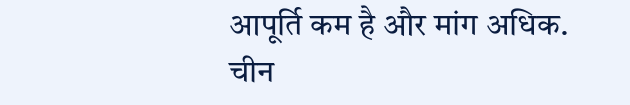आपूर्ति कम है और मांग अधिक.
चीन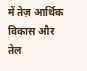में तेज़ आर्थिक विकास और तेल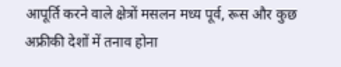आपूर्ति करने वाले क्षेत्रों मसलन मध्य पूर्व, रूस और कुछ अफ्रीकी देशों में तनाव होना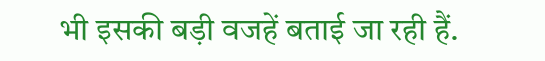भी इसकी बड़ी वजहें बताई जा रही हैं.